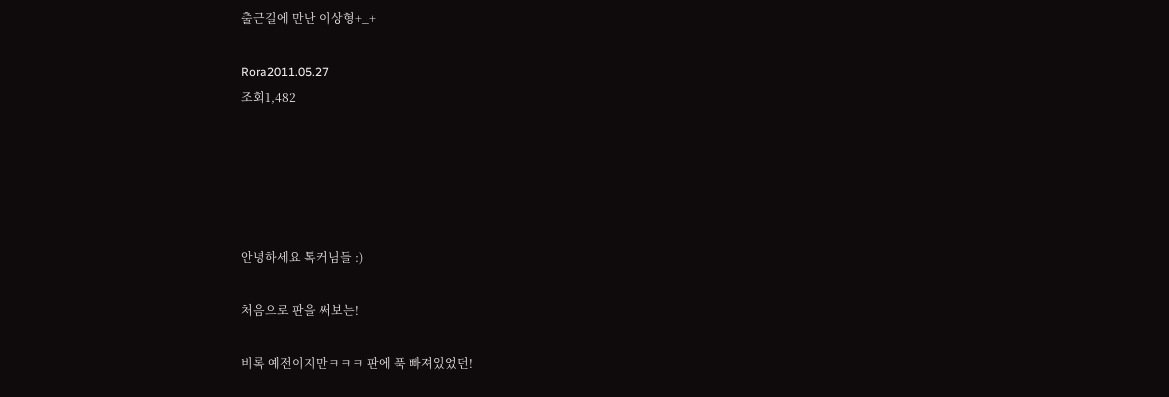출근길에 만난 이상형+_+

Rora2011.05.27
조회1,482





안녕하세요 톡커님들 :)

처음으로 판을 써보는!

비록 예전이지만ㅋㅋㅋ 판에 푹 빠져있었던!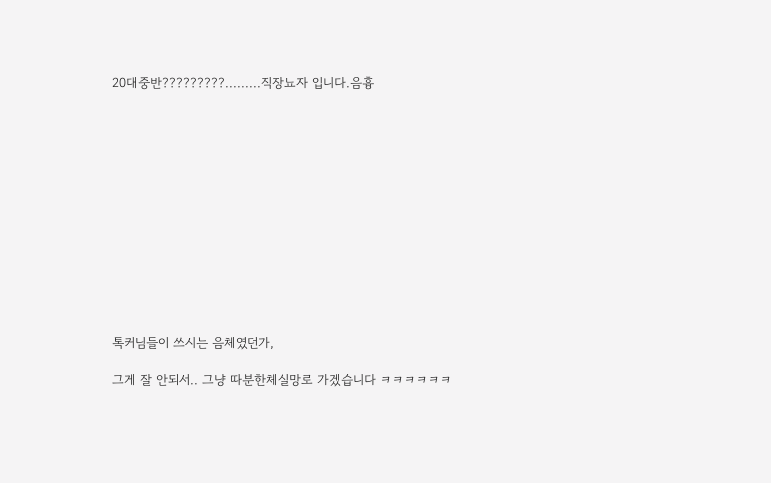20대중반?????????.........직장뇨자 입니다.음흉













톡커님들이 쓰시는 음체였던가,

그게 잘 안되서.. 그냥 따분한체실망로 가겠습니다 ㅋㅋㅋㅋㅋㅋ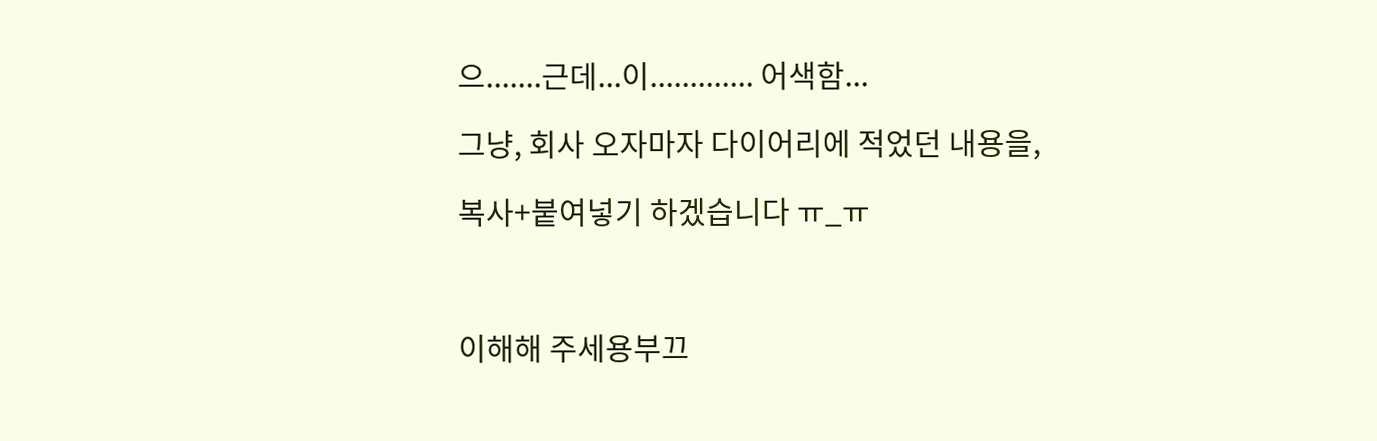으.......근데...이............. 어색함...

그냥, 회사 오자마자 다이어리에 적었던 내용을,

복사+붙여넣기 하겠습니다 ㅠ_ㅠ



이해해 주세용부끄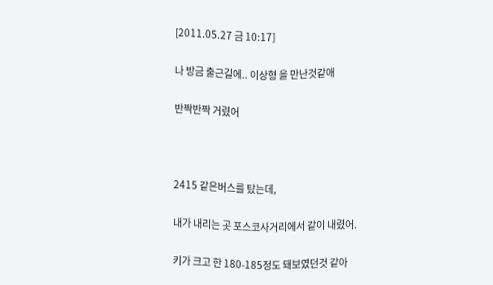[2011.05.27 금 10:17]

나 방금 출근길에.. 이상형 을 만난것같애

반짝반짝 거렸어



2415 같은버스를 탔는데,

내가 내리는 곳 포스코사거리에서 같이 내렸어.

키가 크고 한 180-185정도 돼보였던것 같아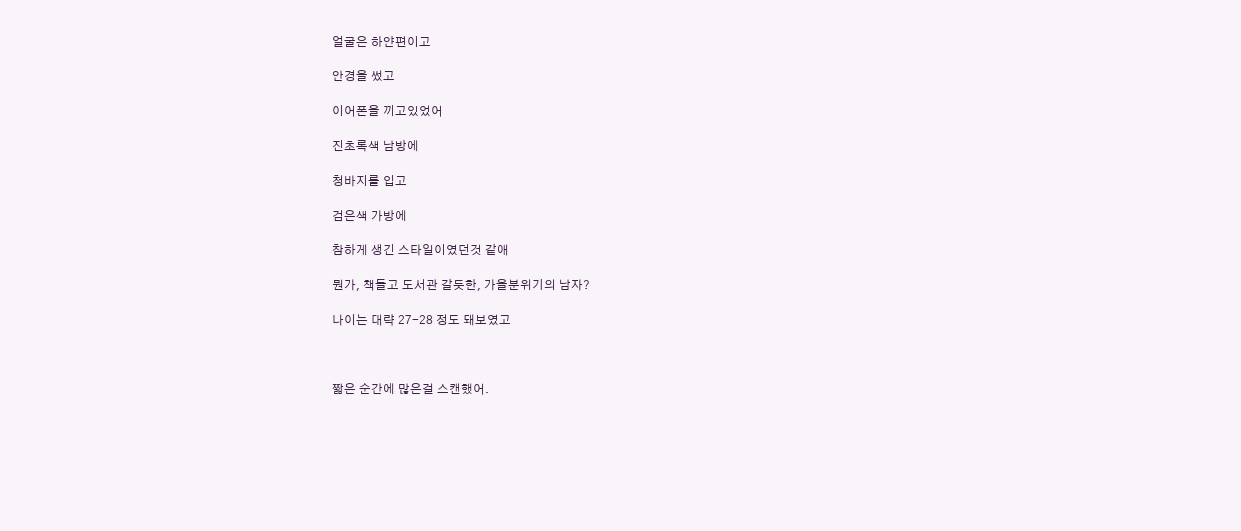얼굴은 하얀편이고

안경을 썼고

이어폰을 끼고있었어

진초록색 남방에

청바지를 입고

검은색 가방에

참하게 생긴 스타일이였던것 같애

뭔가, 책들고 도서관 갈듯한, 가을분위기의 남자?

나이는 대략 27-28 정도 돼보였고



짧은 순간에 많은걸 스캔했어.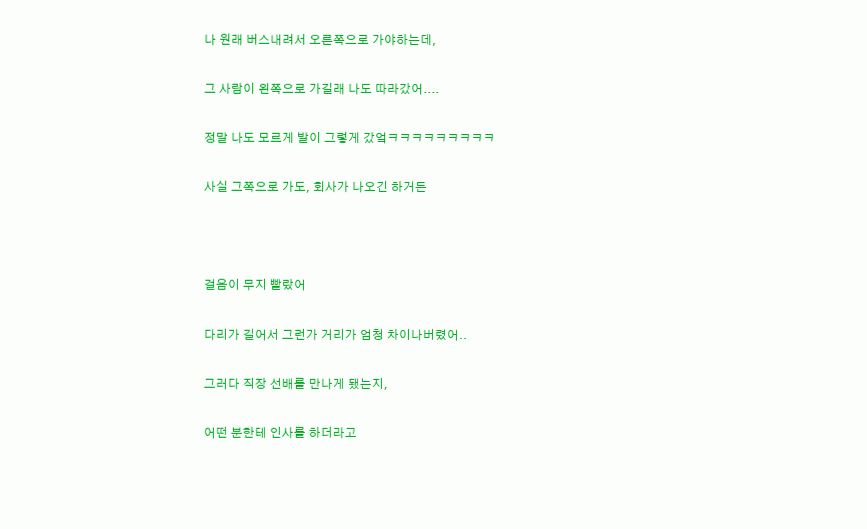나 원래 버스내려서 오른쪽으로 가야하는데,

그 사람이 왼쪽으로 가길래 나도 따라갔어....

정말 나도 모르게 발이 그렇게 갔엌ㅋㅋㅋㅋㅋㅋㅋㅋㅋ

사실 그쪽으로 가도, 회사가 나오긴 하거든



걸음이 무지 빨랐어

다리가 길어서 그런가 거리가 엄청 차이나버렸어..

그러다 직장 선배를 만나게 됐는지,

어떤 분한테 인사를 하더라고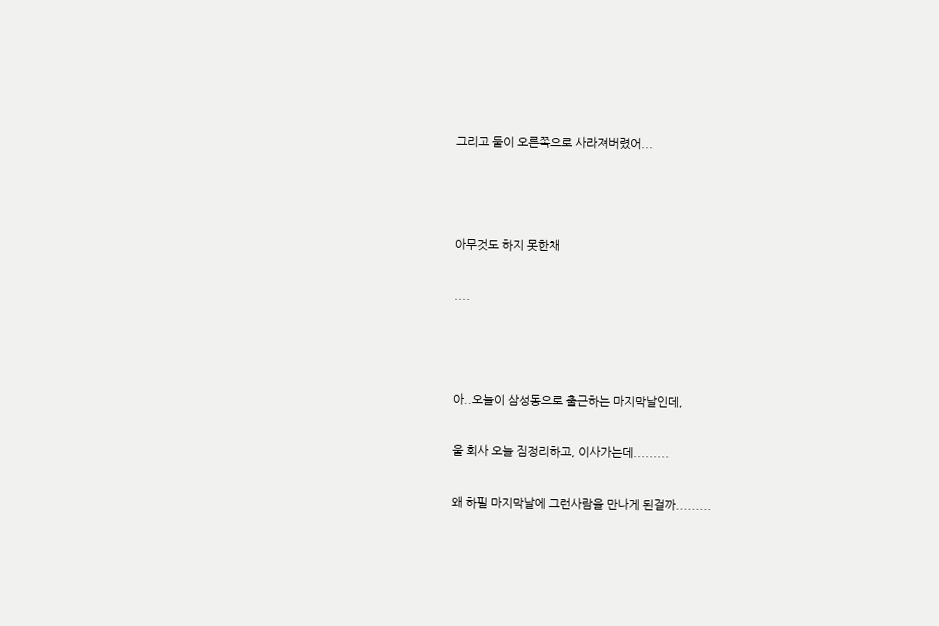그리고 둘이 오른쪽으로 사라져버렸어...



아무것도 하지 못한채

....



아..오늘이 삼성동으로 출근하는 마지막날인데,

울 회사 오늘 짐정리하고, 이사가는데.........

왜 하필 마지막날에 그런사람을 만나게 된걸까.........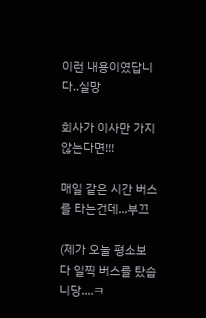이런 내용이였답니다..실망

회사가 이사만 가지 않는다면!!!

매일 같은 시간 버스를 타는건데...부끄

(제가 오늘 평소보다 일찍 버스를 탔습니당....ㅋ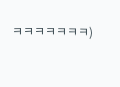ㅋㅋㅋㅋㅋㅋㅋ)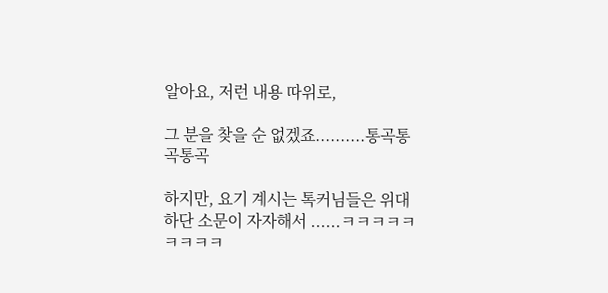알아요, 저런 내용 따위로,

그 분을 찾을 순 없겠죠..........통곡통곡통곡

하지만, 요기 계시는 톡커님들은 위대하단 소문이 자자해서 ......ㅋㅋㅋㅋㅋㅋㅋㅋㅋ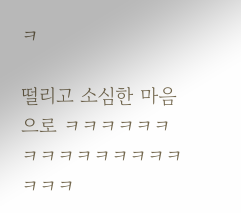ㅋ

떨리고 소심한 마음으로 ㅋㅋㅋㅋㅋㅋㅋㅋㅋㅋㅋㅋㅋㅋㅋㅋㅋㅋ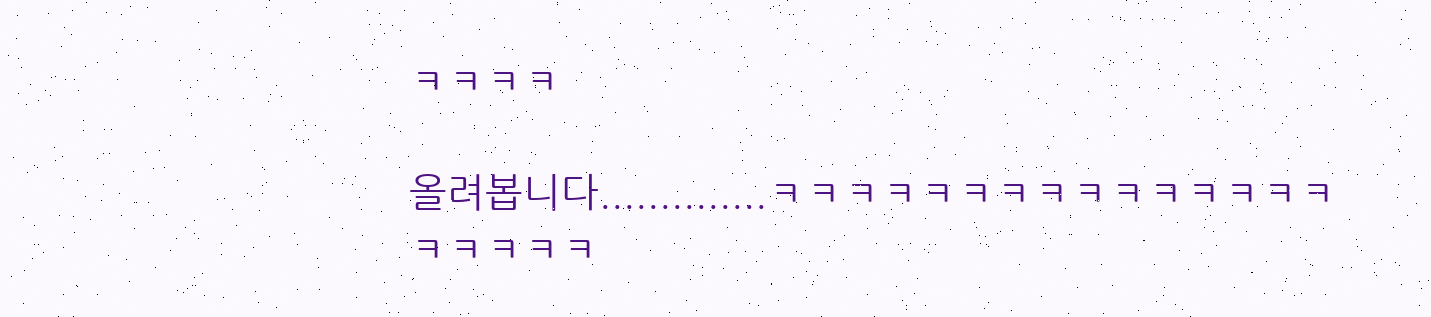ㅋㅋㅋㅋ

올려봅니다..............ㅋㅋㅋㅋㅋㅋㅋㅋㅋㅋㅋㅋㅋㅋㅋㅋㅋㅋㅋㅋ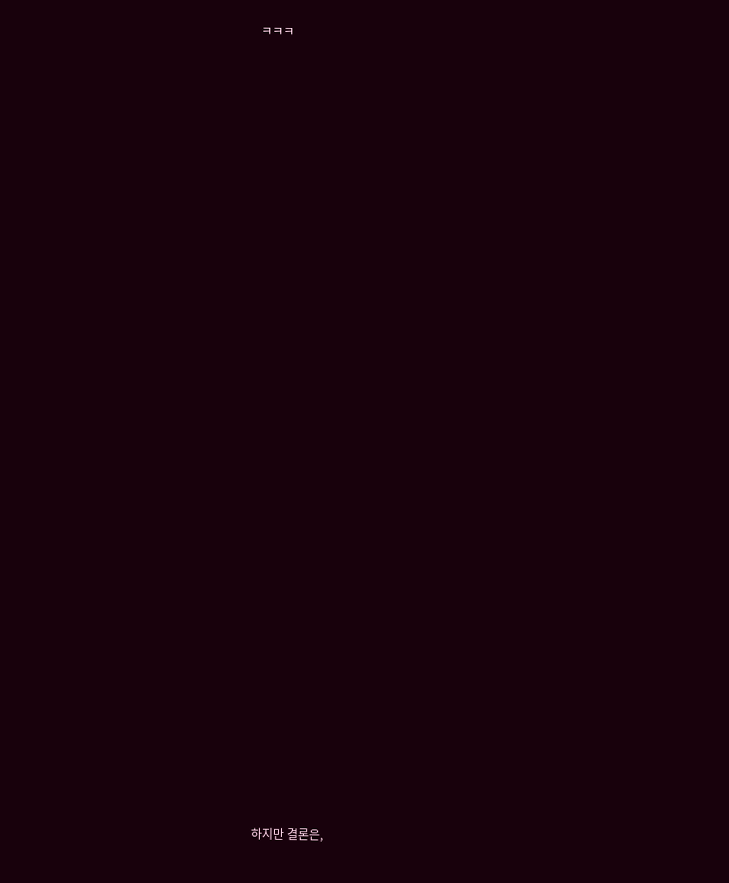ㅋㅋㅋ





























하지만 결론은,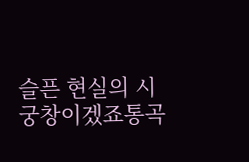슬픈 현실의 시궁창이겠죠통곡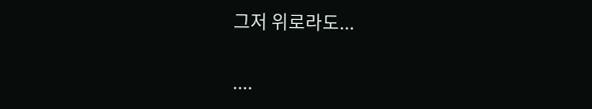그저 위로라도...

....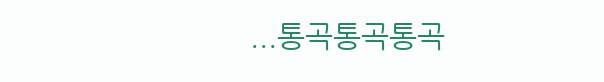...통곡통곡통곡